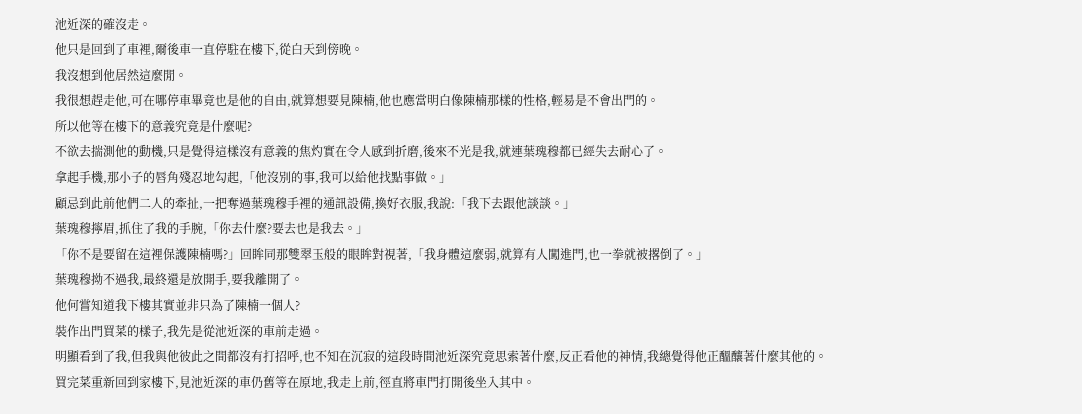池近深的確沒走。
他只是回到了車裡,爾後車一直停駐在樓下,從白天到傍晚。
我沒想到他居然這麼閒。
我很想趕走他,可在哪停車畢竟也是他的自由,就算想要見陳楠,他也應當明白像陳楠那樣的性格,輕易是不會出門的。
所以他等在樓下的意義究竟是什麼呢?
不欲去揣測他的動機,只是覺得這樣沒有意義的焦灼實在令人感到折磨,後來不光是我,就連葉瑰穆都已經失去耐心了。
拿起手機,那小子的唇角殘忍地勾起,「他沒別的事,我可以給他找點事做。」
顧忌到此前他們二人的牽扯,一把奪過葉瑰穆手裡的通訊設備,換好衣服,我說:「我下去跟他談談。」
葉瑰穆擰眉,抓住了我的手腕,「你去什麼?要去也是我去。」
「你不是要留在這裡保護陳楠嗎?」回眸同那雙翠玉般的眼眸對視著,「我身體這麼弱,就算有人闖進門,也一拳就被撂倒了。」
葉瑰穆拗不過我,最終還是放開手,要我離開了。
他何嘗知道我下樓其實並非只為了陳楠一個人?
裝作出門買菜的樣子,我先是從池近深的車前走過。
明顯看到了我,但我與他彼此之間都沒有打招呼,也不知在沉寂的這段時間池近深究竟思索著什麼,反正看他的神情,我總覺得他正醞釀著什麼其他的。
買完菜重新回到家樓下,見池近深的車仍舊等在原地,我走上前,徑直將車門打開後坐入其中。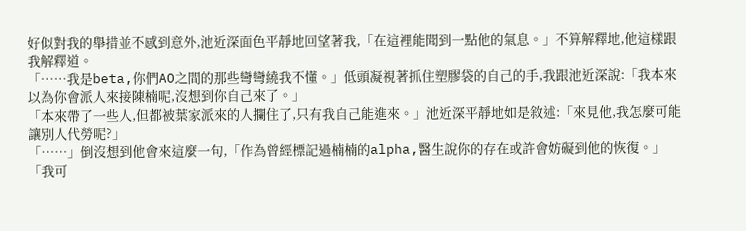好似對我的舉措並不感到意外,池近深面色平靜地回望著我,「在這裡能聞到一點他的氣息。」不算解釋地,他這樣跟我解釋道。
「……我是beta,你們AO之間的那些彎彎繞我不懂。」低頭凝視著抓住塑膠袋的自己的手,我跟池近深說:「我本來以為你會派人來接陳楠呢,沒想到你自己來了。」
「本來帶了一些人,但都被葉家派來的人攔住了,只有我自己能進來。」池近深平靜地如是敘述:「來見他,我怎麼可能讓別人代勞呢?」
「……」倒沒想到他會來這麼一句,「作為曾經標記過楠楠的alpha,醫生說你的存在或許會妨礙到他的恢復。」
「我可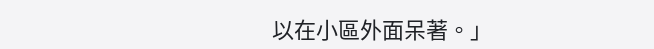以在小區外面呆著。」